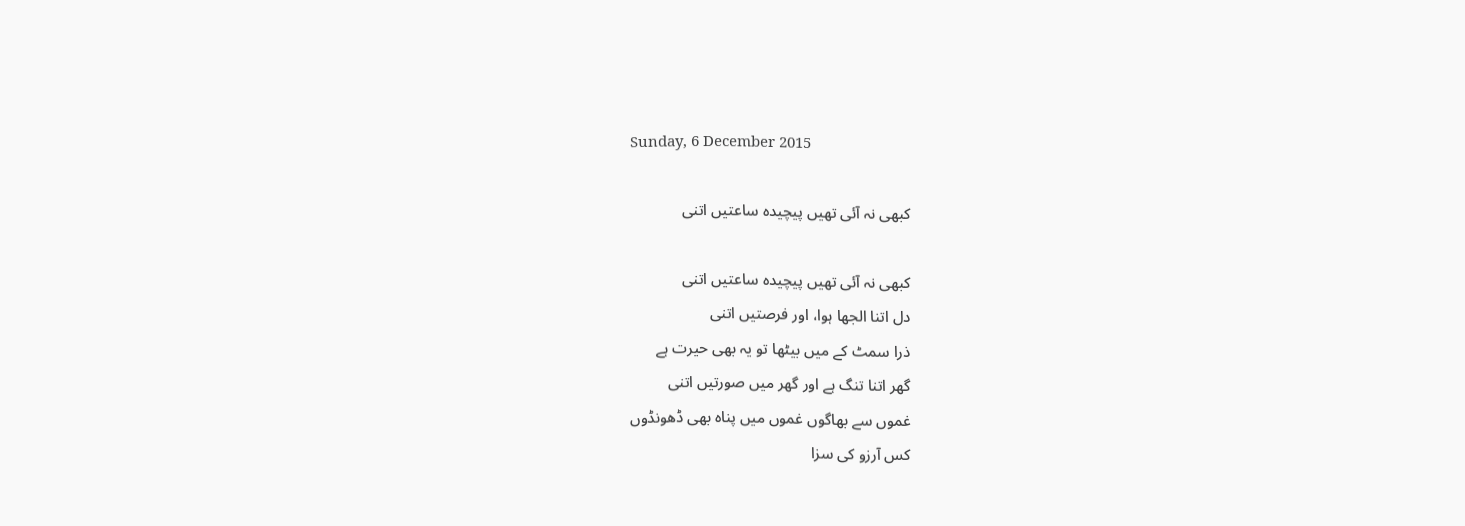Sunday, 6 December 2015

کبھی نہ آئی تھیں پیچیدہ ساعتیں اتنی

کبھی نہ آئی تھیں پیچیدہ ساعتیں اتنی
دل اتنا الجھا ہوا، اور فرصتیں اتنی
ذرا سمٹ کے میں بیٹھا تو یہ بھی حیرت ہے
گھر اتنا تنگ ہے اور گھر میں صورتیں اتنی
غموں سے بھاگوں غموں میں پناہ بھی ڈھونڈوں
کس آرزو کی سزا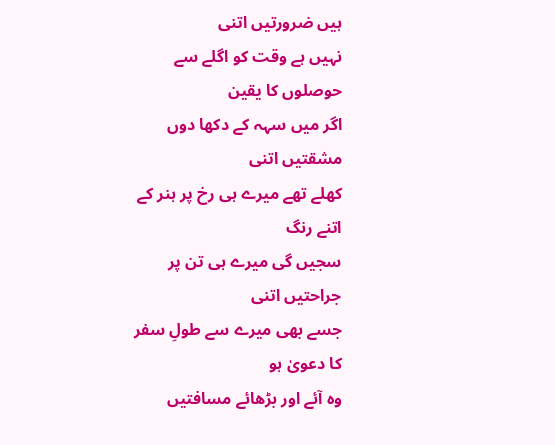ہیں‌ ضرورتیں اتنی
نہیں ہے وقت کو اگلے سے حوصلوں کا یقین
اگر میں سہہ کے دکھا دوں مشقتیں اتنی
کھلے تھے میرے ہی رخ پر ہنر کے اتنے رنگ
سجیں گی میرے ہی تن پر جراحتیں اتنی
جسے بھی میرے سے طولِ سفر کا دعویٰ ہو
وہ آئے اور بڑھائے مسافتیں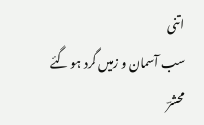اتنی
سب آسمان و زمیں گرد ہو گئے محشرؔ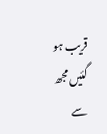قریب ہو گئیں مجھ سے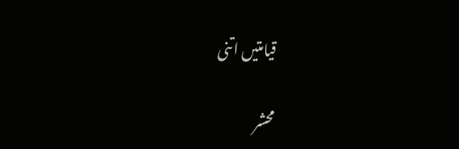قیامتیں اتنی

محشر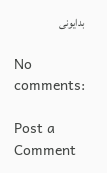بدایونی

No comments:

Post a Comment